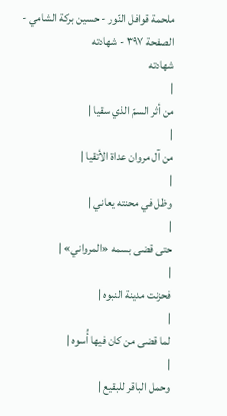ملحمة قوافل النّور - حسين بركة الشامي - الصفحة ٣٩٧ - شهادته
شهادته
|
من أثر السمّ الذي سقيا |
|
من آل مروان عداة الأتقيا |
|
وظل في محنته يعاني |
|
حتى قضى بسمه «المرواني» |
|
فحزنت مدينة النبوه |
|
لما قضى من كان فيها أُسوه |
|
وحمل الباقر للبقيع |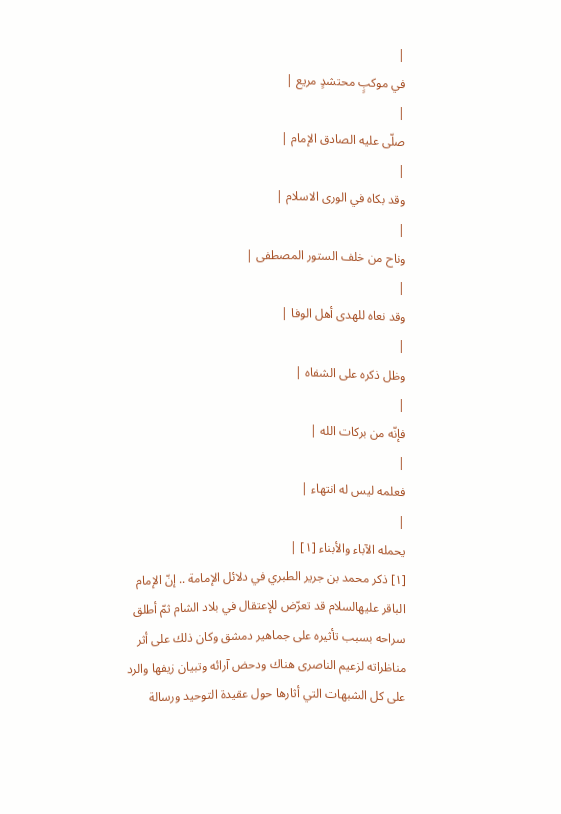|
في موكبٍ محتشدٍ مريع |
|
صلّى عليه الصادق الإمام |
|
وقد بكاه في الورى الاسلام |
|
وناح من خلف الستور المصطفى |
|
وقد نعاه للهدى أهل الوفا |
|
وظل ذكره على الشفاه |
|
فإنّه من بركات الله |
|
فعلمه ليس له انتهاء |
|
يحمله الآباء والأبناء [١] |
[١] ذكر محمد بن جرير الطبري في دلائل الإمامة .. إنّ الإمام الباقر عليهالسلام قد تعرّض للإعتقال في بلاد الشام ثمّ أطلق سراحه بسبب تأثيره على جماهير دمشق وكان ذلك على أثر مناظراته لزعيم الناصرى هناك ودحض آرائه وتبيان زيفها والرد على كل الشبهات التي أثارها حول عقيدة التوحيد ورسالة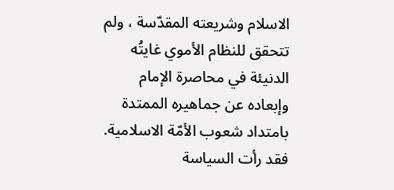الاسلام وشريعته المقدّسة ، ولم تتحقق للنظام الأموي غايتُه الدنيئة في محاصرة الإمام وإبعاده عن جماهيره الممتدة بامتداد شعوب الأمّة الاسلامية.
فقد رأت السياسة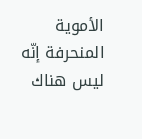الأموية المنحرفة إنّه ليس هناك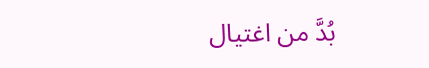بُدَّ من اغتيال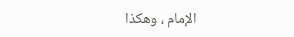الإمام ، وهكذا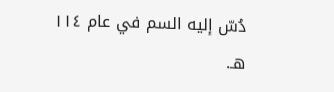دُسّ إليه السم في عام ١١٤ هـ.